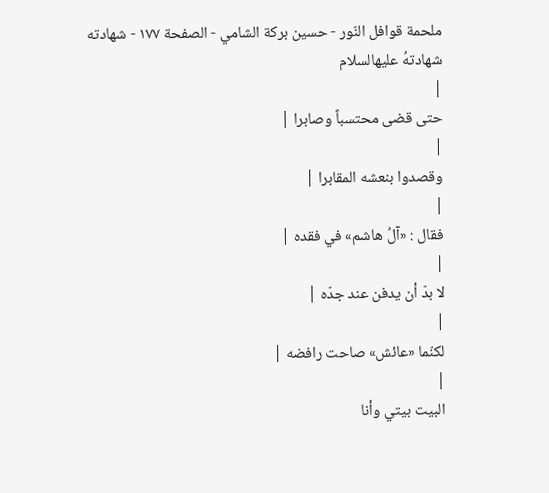ملحمة قوافل النّور - حسين بركة الشامي - الصفحة ١٧٧ - شهادته
شهادتهُ عليهالسلام
|
حتى قضى محتسباً وصابرا |
|
وقصدوا بنعشه المقابرا |
|
فقال : «آلُ هاشم» في فقده |
|
لا بدّ أن يدفن عند جدّه |
|
لكنّما «عائش» صاحت رافضه |
|
البيت بيتي وأنا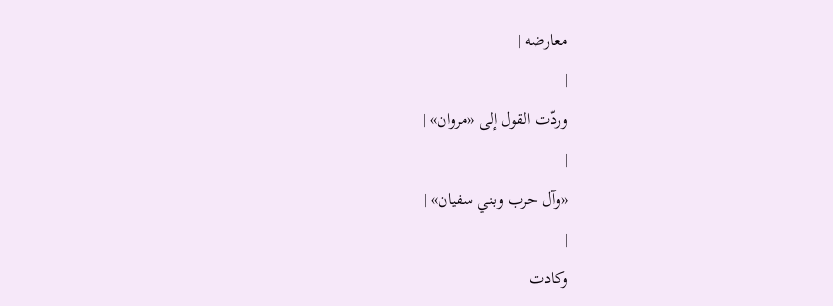معارضه |
|
وردّت القول إلى «مروان» |
|
«وآل حرب وبني سفيان» |
|
وكادت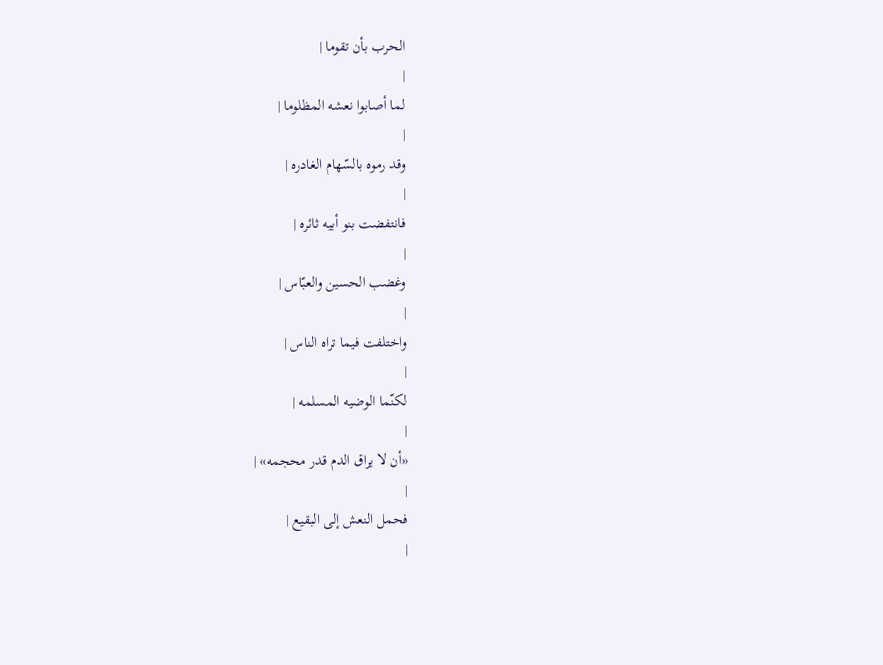الحرب بأن تقوما |
|
لما أصابوا نعشه المظلوما |
|
وقد رموه بالسّهام الغادره |
|
فانتفضت بنو أبيه ثائره |
|
وغضب الحسين والعبّاس |
|
واختلفت فيما تراه الناس |
|
لكنّما الوضيه المسلمه |
|
«أن لا يراق الدم قدر محجمه» |
|
فحمل النعش إلى البقيع |
|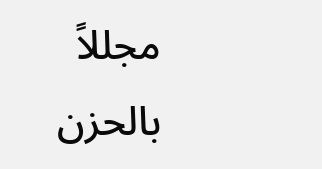مجللاً بالحزن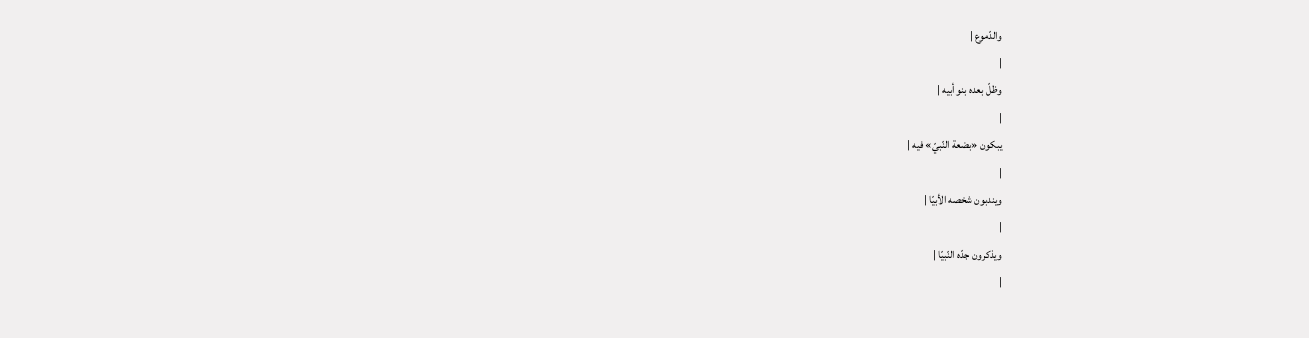والدّموع |
|
وظلّ بعده بنو أبيه |
|
يبكون «بضعة النّبيّ» فيه |
|
ويندبون شخصه الأبيّا |
|
ويذكرون جدّه النّبيّا |
|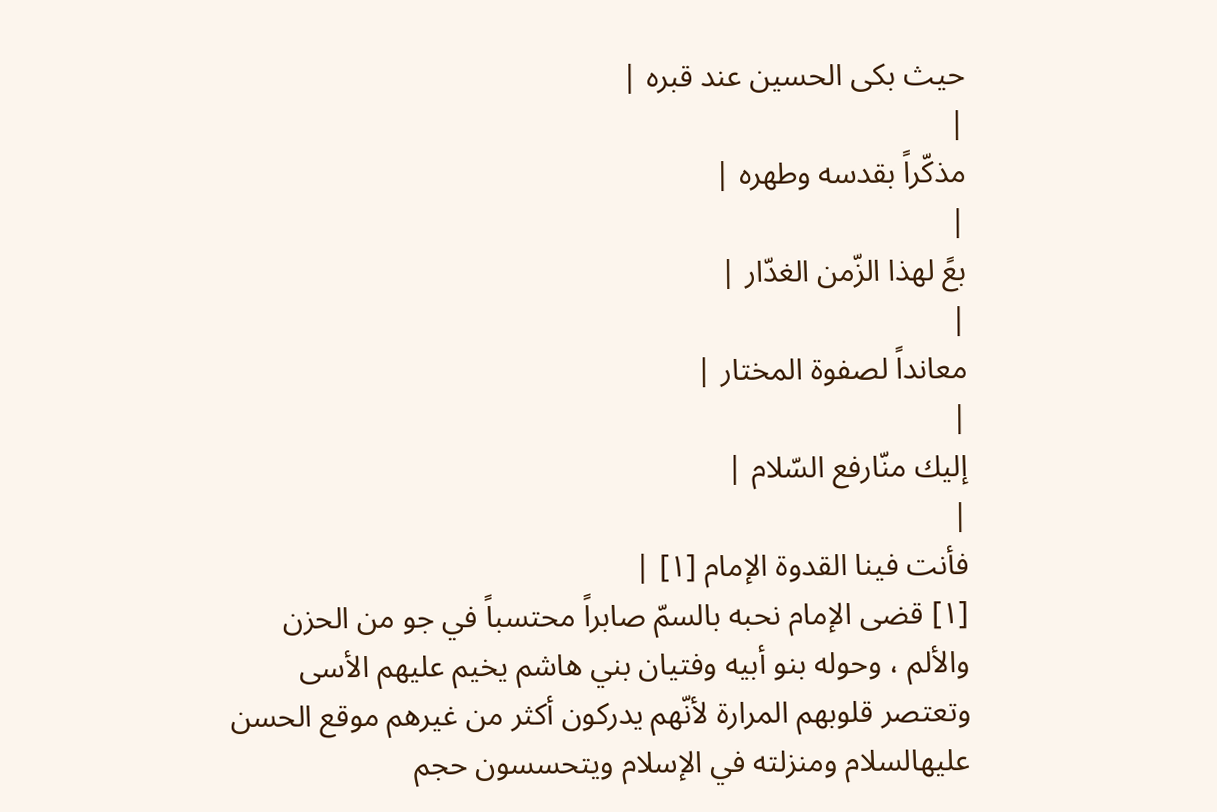حيث بكى الحسين عند قبره |
|
مذكّراً بقدسه وطهره |
|
بعً لهذا الزّمن الغدّار |
|
معانداً لصفوة المختار |
|
إليك منّارفع السّلام |
|
فأنت فينا القدوة الإمام [١] |
[١] قضى الإمام نحبه بالسمّ صابراً محتسباً في جو من الحزن والألم ، وحوله بنو أبيه وفتيان بني هاشم يخيم عليهم الأسى وتعتصر قلوبهم المرارة لأنّهم يدركون أكثر من غيرهم موقع الحسن عليهالسلام ومنزلته في الإسلام ويتحسسون حجم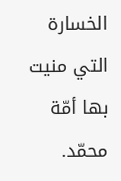الخسارة التي منيت بها أمّة محمّد.